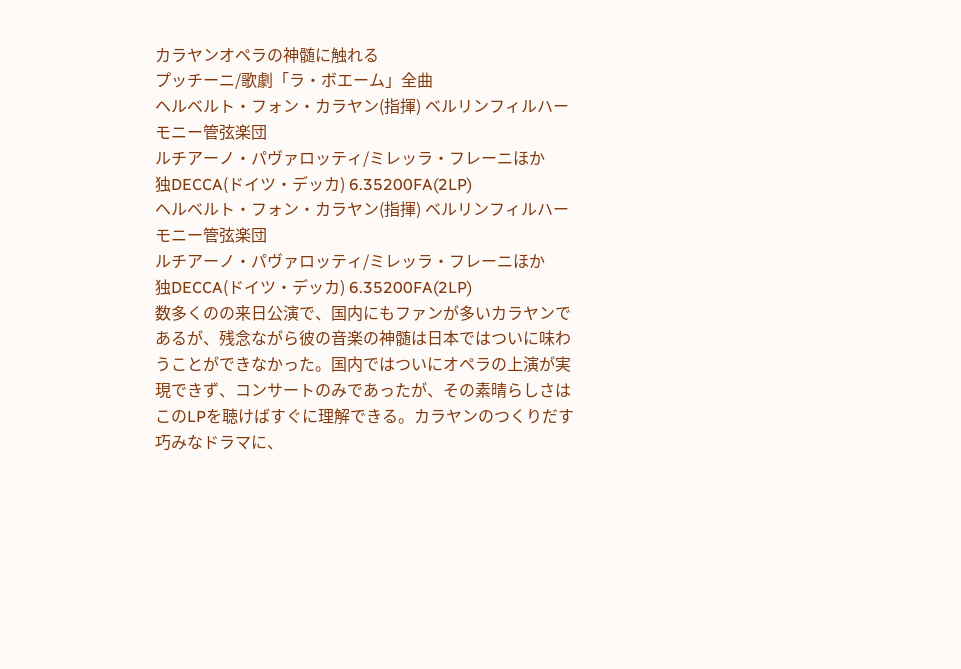カラヤンオペラの神髄に触れる
プッチーニ/歌劇「ラ・ボエーム」全曲
ヘルベルト・フォン・カラヤン(指揮) ベルリンフィルハーモニー管弦楽団
ルチアーノ・パヴァロッティ/ミレッラ・フレーニほか
独DECCA(ドイツ・デッカ) 6.35200FA(2LP)
ヘルベルト・フォン・カラヤン(指揮) ベルリンフィルハーモニー管弦楽団
ルチアーノ・パヴァロッティ/ミレッラ・フレーニほか
独DECCA(ドイツ・デッカ) 6.35200FA(2LP)
数多くのの来日公演で、国内にもファンが多いカラヤンであるが、残念ながら彼の音楽の神髄は日本ではついに味わうことができなかった。国内ではついにオペラの上演が実現できず、コンサートのみであったが、その素晴らしさはこのLPを聴けばすぐに理解できる。カラヤンのつくりだす巧みなドラマに、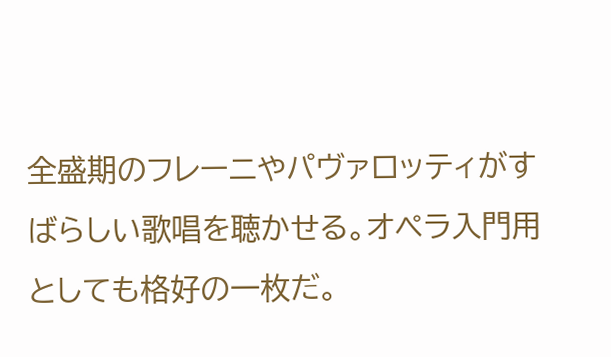全盛期のフレーニやパヴァロッティがすばらしい歌唱を聴かせる。オペラ入門用としても格好の一枚だ。